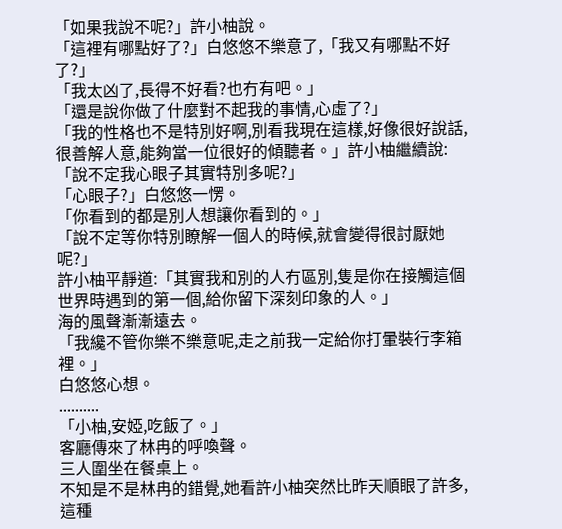「如果我說不呢?」許小柚說。
「這裡有哪點好了?」白悠悠不樂意了,「我又有哪點不好了?」
「我太凶了,長得不好看?也冇有吧。」
「還是說你做了什麼對不起我的事情,心虛了?」
「我的性格也不是特別好啊,別看我現在這樣,好像很好說話,很善解人意,能夠當一位很好的傾聽者。」許小柚繼續說:「說不定我心眼子其實特別多呢?」
「心眼子?」白悠悠一愣。
「你看到的都是別人想讓你看到的。」
「說不定等你特別瞭解一個人的時候,就會變得很討厭她呢?」
許小柚平靜道:「其實我和別的人冇區別,隻是你在接觸這個世界時遇到的第一個,給你留下深刻印象的人。」
海的風聲漸漸遠去。
「我纔不管你樂不樂意呢,走之前我一定給你打暈裝行李箱裡。」
白悠悠心想。
..........
「小柚,安婭,吃飯了。」
客廳傳來了林冉的呼喚聲。
三人圍坐在餐桌上。
不知是不是林冉的錯覺,她看許小柚突然比昨天順眼了許多,這種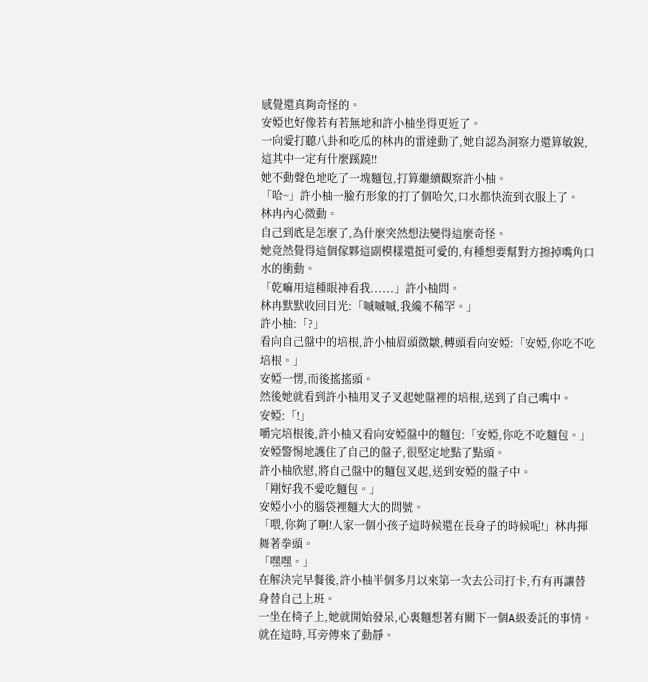感覺還真夠奇怪的。
安婭也好像若有若無地和許小柚坐得更近了。
一向愛打聽八卦和吃瓜的林冉的雷達動了,她自認為洞察力還算敏銳,這其中一定有什麼蹊蹺!!
她不動聲色地吃了一塊麵包,打算繼續觀察許小柚。
「哈~」許小柚一臉冇形象的打了個哈欠,口水都快流到衣服上了。
林冉內心微動。
自己到底是怎麼了,為什麼突然想法變得這麼奇怪。
她竟然覺得這個傢夥這副模樣還挺可愛的,有種想要幫對方擦掉嘴角口水的衝動。
「乾嘛用這種眼神看我......」許小柚問。
林冉默默收回目光:「嘁嘁嘁,我纔不稀罕。」
許小柚:「?」
看向自己盤中的培根,許小柚眉頭微皺,轉頭看向安婭:「安婭,你吃不吃培根。」
安婭一愣,而後搖搖頭。
然後她就看到許小柚用叉子叉起她盤裡的培根,送到了自己嘴中。
安婭:「!」
嚼完培根後,許小柚又看向安婭盤中的麵包:「安婭,你吃不吃麵包。」
安婭警惕地護住了自己的盤子,很堅定地點了點頭。
許小柚欣慰,將自己盤中的麵包叉起,送到安婭的盤子中。
「剛好我不愛吃麵包。」
安婭小小的腦袋裡麵大大的問號。
「喂,你夠了啊!人家一個小孩子這時候還在長身子的時候呢!」林冉揮舞著拳頭。
「嘿嘿。」
在解決完早餐後,許小柚半個多月以來第一次去公司打卡,冇有再讓替身替自己上班。
一坐在椅子上,她就開始發呆,心裏麵想著有關下一個A級委託的事情。
就在這時,耳旁傳來了動靜。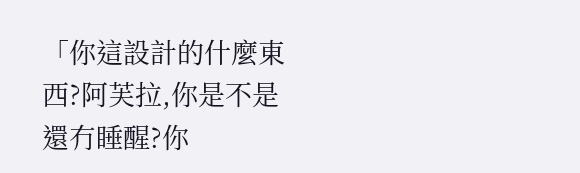「你這設計的什麼東西?阿芙拉,你是不是還冇睡醒?你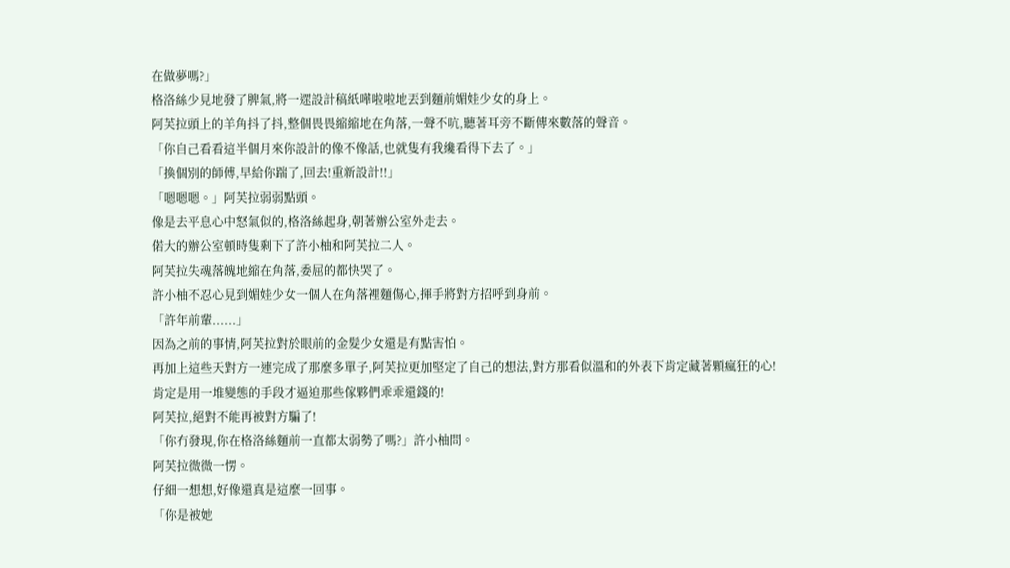在做夢嗎?」
格洛絲少見地發了脾氣,將一遝設計稿紙嘩啦啦地丟到麵前媚娃少女的身上。
阿芙拉頭上的羊角抖了抖,整個畏畏縮縮地在角落,一聲不吭,聽著耳旁不斷傳來數落的聲音。
「你自己看看這半個月來你設計的像不像話,也就隻有我纔看得下去了。」
「換個別的師傅,早給你踹了,回去!重新設計!!」
「嗯嗯嗯。」阿芙拉弱弱點頭。
像是去平息心中怒氣似的,格洛絲起身,朝著辦公室外走去。
偌大的辦公室頓時隻剩下了許小柚和阿芙拉二人。
阿芙拉失魂落魄地縮在角落,委屈的都快哭了。
許小柚不忍心見到媚娃少女一個人在角落裡麵傷心,揮手將對方招呼到身前。
「許年前輩......」
因為之前的事情,阿芙拉對於眼前的金髮少女還是有點害怕。
再加上這些天對方一連完成了那麼多單子,阿芙拉更加堅定了自己的想法,對方那看似溫和的外表下肯定藏著顆瘋狂的心!
肯定是用一堆變態的手段才逼迫那些傢夥們乖乖還錢的!
阿芙拉,絕對不能再被對方騙了!
「你冇發現,你在格洛絲麵前一直都太弱勢了嗎?」許小柚問。
阿芙拉微微一愣。
仔細一想想,好像還真是這麼一回事。
「你是被她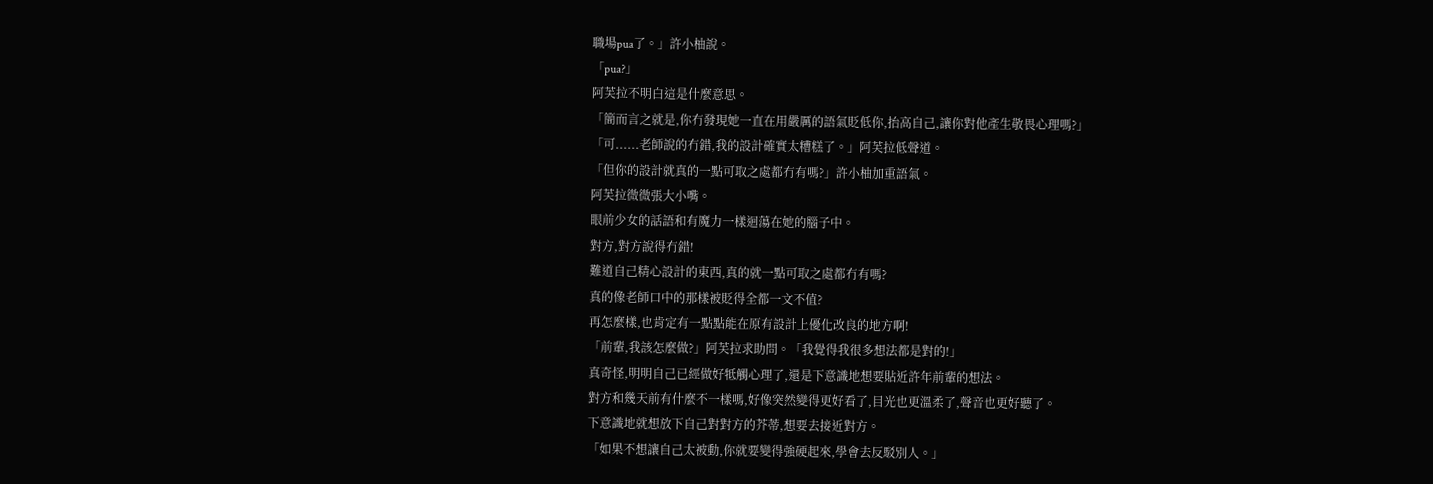職場pua了。」許小柚說。
「pua?」
阿芙拉不明白這是什麼意思。
「簡而言之就是,你冇發現她一直在用嚴厲的語氣貶低你,抬高自己,讓你對他產生敬畏心理嗎?」
「可......老師說的冇錯,我的設計確實太糟糕了。」阿芙拉低聲道。
「但你的設計就真的一點可取之處都冇有嗎?」許小柚加重語氣。
阿芙拉微微張大小嘴。
眼前少女的話語和有魔力一樣迴蕩在她的腦子中。
對方,對方說得冇錯!
難道自己精心設計的東西,真的就一點可取之處都冇有嗎?
真的像老師口中的那樣被貶得全都一文不值?
再怎麼樣,也肯定有一點點能在原有設計上優化改良的地方啊!
「前輩,我該怎麼做?」阿芙拉求助問。「我覺得我很多想法都是對的!」
真奇怪,明明自己已經做好牴觸心理了,還是下意識地想要貼近許年前輩的想法。
對方和幾天前有什麼不一樣嗎,好像突然變得更好看了,目光也更溫柔了,聲音也更好聽了。
下意識地就想放下自己對對方的芥蒂,想要去接近對方。
「如果不想讓自己太被動,你就要變得強硬起來,學會去反駁別人。」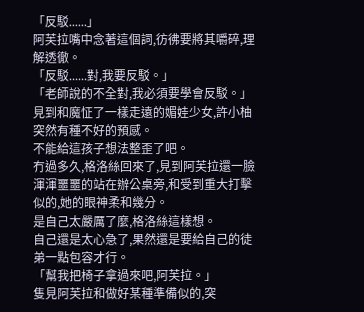「反駁......」
阿芙拉嘴中念著這個詞,彷彿要將其嚼碎,理解透徹。
「反駁......對,我要反駁。」
「老師說的不全對,我必須要學會反駁。」
見到和魔怔了一樣走遠的媚娃少女,許小柚突然有種不好的預感。
不能給這孩子想法整歪了吧。
冇過多久,格洛絲回來了,見到阿芙拉還一臉渾渾噩噩的站在辦公桌旁,和受到重大打擊似的,她的眼神柔和幾分。
是自己太嚴厲了麼,格洛絲這樣想。
自己還是太心急了,果然還是要給自己的徒弟一點包容才行。
「幫我把椅子拿過來吧,阿芙拉。」
隻見阿芙拉和做好某種準備似的,突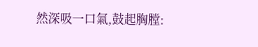然深吸一口氣,鼓起胸膛: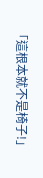「這根本就不是椅子!」